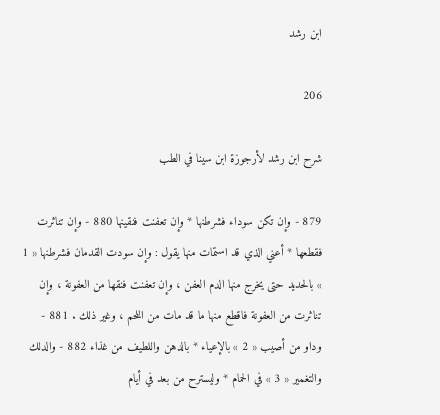ابن رشد

206

شرح ابن رشد لأرجوزة ابن سينا في الطب

879 - وإن تكن سوداء فشرطنها * وإن تعفنت فنقينها 880 - وإن تناثرت فقطعها * أعني الذي قد استمات منها يقول : وإن سودت القدمان فشرطنها « 1 » بالحديد حتى يخرج منها الدم العفن ، وإن تعفنت فنقها من العفونة ، وإن تناثرت من العفونة فاقطع منها ما قد مات من اللحم ، وغير ذلك . 881 - وداو من أصيب « 2 » بالإعياء * بالدهن واللطيف من غذاء 882 - والدلك والتغمير « 3 » في الحمام * وليسترح من بعد في أيام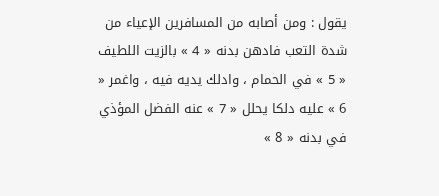يقول : ومن أصابه من المسافرين الإعياء من شدة التعب فادهن بدنه « 4 » بالزيت اللطيف « 5 » في الحمام ، وادلك يديه فيه ، واغمر « 6 » عليه دلكا يحلل « 7 » عنه الفضل المؤذي في بدنه « 8 »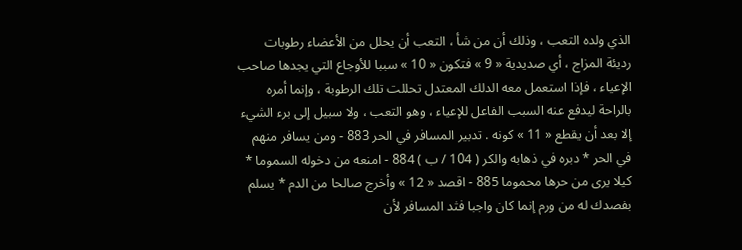الذي ولده التعب ، وذلك أن من شأ ، التعب أن يحلل من الأعضاء رطوبات رديئة المزاج ، أي صديدية « 9 » فتكون « 10 » سببا للأوجاع التي يجدها صاحب الإعياء ، فإذا استعمل معه الدلك المعتدل تحللت تلك الرطوبة ، وإنما أمره بالراحة ليدفع عنه السبب الفاعل للإعياء ، وهو التعب ، ولا سبيل إلى برء الشيء إلا بعد أن يقطع « 11 » كونه . تدبير المسافر في الحر 883 - ومن يسافر منهم في الحر * دبره في ذهابه والكر ( 104 / ب ) 884 - امنعه من دخوله السموما * كيلا يرى من حرها محموما 885 - اقصد « 12 » وأخرج صالحا من الدم * يسلم بفصدك له من ورم إنما كان واجبا فثد المسافر لأن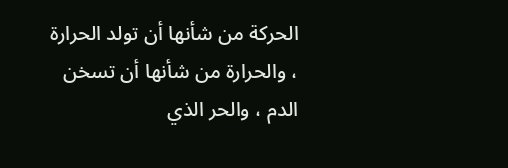الحركة من شأنها أن تولد الحرارة ، والحرارة من شأنها أن تسخن الدم ، والحر الذي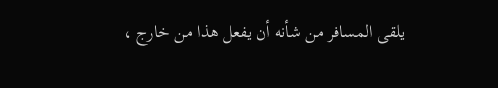يلقى المسافر من شأنه أن يفعل هذا من خارج ،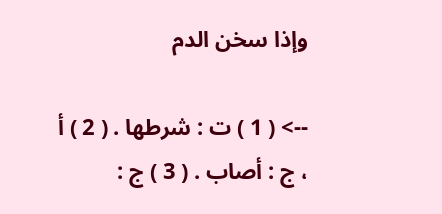وإذا سخن الدم

--> ( 1 ) ت : شرطها . ( 2 ) أ ، ج : أصاب . ( 3 ) ج :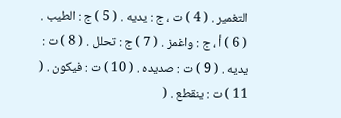التغمير . ( 4 ) ت ، ج : يديه . ( 5 ) ج : الطيب . ( 6 ) أ ، ج : واغمز . ( 7 ) ج : تحلل . ( 8 ) ت : يديه . ( 9 ) ت : صديده . ( 10 ) ت : فيكون . ( 11 ) ت : ينقطع . (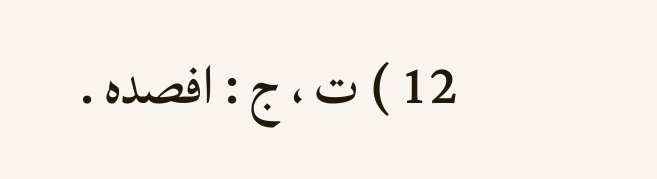12 ) ت ، ج : افصده .